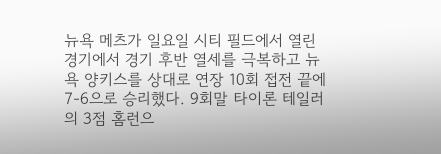뉴욕 메츠가 일요일 시티 필드에서 열린 경기에서 경기 후반 열세를 극복하고 뉴욕 양키스를 상대로 연장 10회 접전 끝에 7-6으로 승리했다. 9회말 타이론 테일러의 3점 홈런으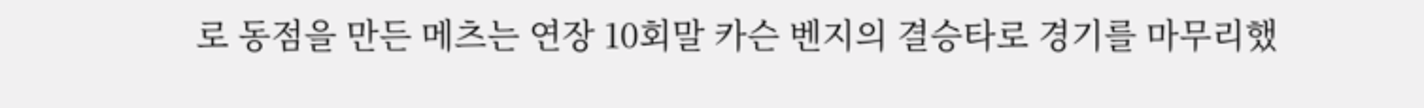로 동점을 만든 메츠는 연장 10회말 카슨 벤지의 결승타로 경기를 마무리했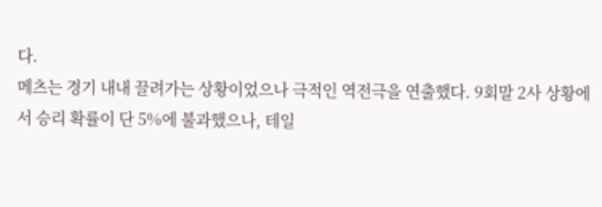다.
메츠는 경기 내내 끌려가는 상황이었으나 극적인 역전극을 연출했다. 9회말 2사 상황에서 승리 확률이 단 5%에 불과했으나, 테일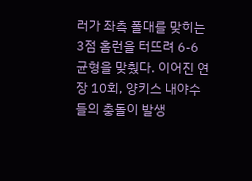러가 좌측 폴대를 맞히는 3점 홈런을 터뜨려 6-6 균형을 맞췄다. 이어진 연장 10회, 양키스 내야수들의 충돌이 발생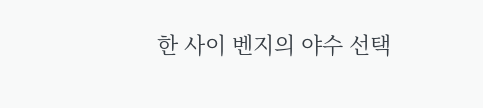한 사이 벤지의 야수 선택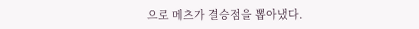으로 메츠가 결승점을 뽑아냈다.